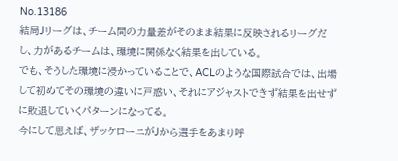No.13186
結局Jリーグは、チーム間の力量差がそのまま結果に反映されるリーグだし、力があるチームは、環境に関係なく結果を出している。
でも、そうした環境に浸かっていることで、ACLのような国際試合では、出場して初めてその環境の違いに戸惑い、それにアジャストできず結果を出せずに敗退していくパターンになってる。
今にして思えば、ザッケローニがJから選手をあまり呼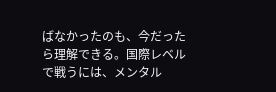ばなかったのも、今だったら理解できる。国際レベルで戦うには、メンタル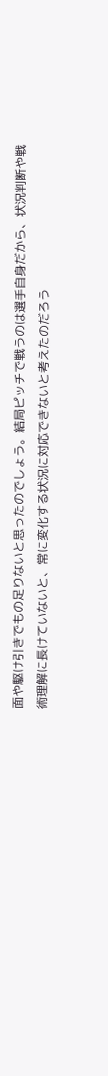面や駆け引きでもの足りないと思ったのでしょう。結局ピッチで戦うのは選手自身だから、状況判断や戦術理解に長けていないと、常に変化する状況に対応できないと考えたのだろう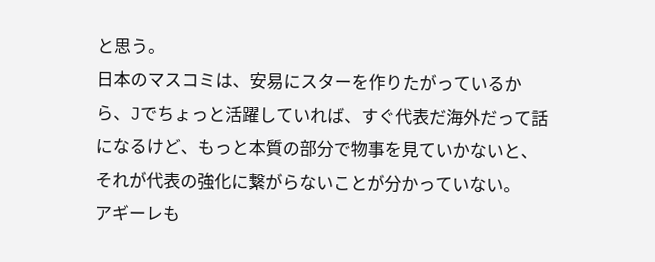と思う。
日本のマスコミは、安易にスターを作りたがっているから、Jでちょっと活躍していれば、すぐ代表だ海外だって話になるけど、もっと本質の部分で物事を見ていかないと、それが代表の強化に繋がらないことが分かっていない。
アギーレも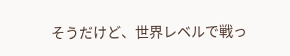そうだけど、世界レベルで戦っ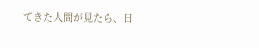てきた人間が見たら、日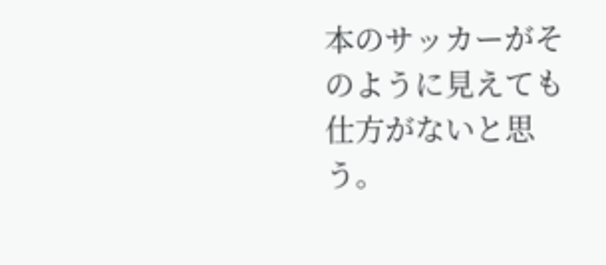本のサッカーがそのように見えても仕方がないと思う。